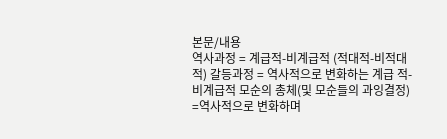본문/내용
역사과정 = 계급적-비계급적 (적대적-비적대적) 갈등과정 = 역사적으로 변화하는 계급 적-비계급적 모순의 총체(및 모순들의 과잉결정) =역사적으로 변화하며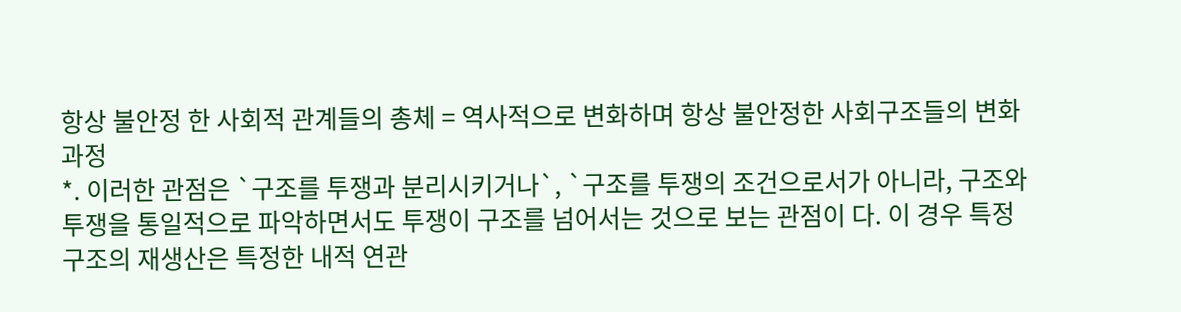항상 불안정 한 사회적 관계들의 총체 = 역사적으로 변화하며 항상 불안정한 사회구조들의 변화과정
*. 이러한 관점은 `구조를 투쟁과 분리시키거나`, `구조를 투쟁의 조건으로서가 아니라, 구조와 투쟁을 통일적으로 파악하면서도 투쟁이 구조를 넘어서는 것으로 보는 관점이 다. 이 경우 특정구조의 재생산은 특정한 내적 연관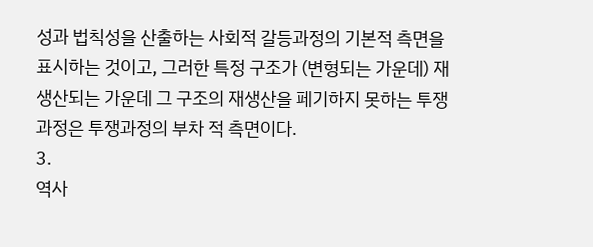성과 법칙성을 산출하는 사회적 갈등과정의 기본적 측면을 표시하는 것이고, 그러한 특정 구조가 (변형되는 가운데) 재생산되는 가운데 그 구조의 재생산을 페기하지 못하는 투쟁과정은 투쟁과정의 부차 적 측면이다.
3.
역사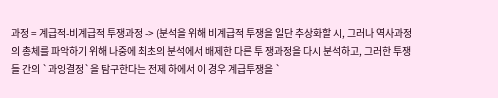과정 = 계급적-비계급적 투쟁과정 -> (분석을 위해 비계급적 투쟁을 일단 추상화할 시, 그러나 역사과정의 총체를 파악하기 위해 나중에 최초의 분석에서 배제한 다른 투 쟁과정을 다시 분석하고, 그러한 투쟁들 간의 `과잉결정`을 탐구한다는 전제 하에서 이 경우 계급투쟁을 `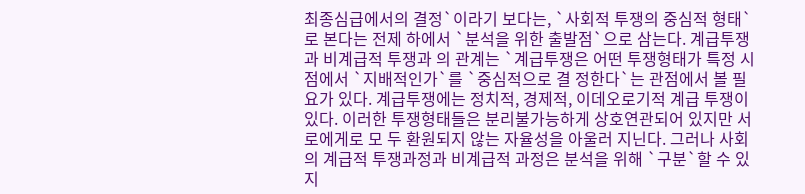최종심급에서의 결정`이라기 보다는, `사회적 투쟁의 중심적 형태` 로 본다는 전제 하에서 `분석을 위한 출발점`으로 삼는다. 계급투쟁과 비계급적 투쟁과 의 관계는 `계급투쟁은 어떤 투쟁형태가 특정 시점에서 `지배적인가`를 `중심적으로 결 정한다`는 관점에서 볼 필요가 있다. 계급투쟁에는 정치적, 경제적, 이데오로기적 계급 투쟁이 있다. 이러한 투쟁형태들은 분리불가능하게 상호연관되어 있지만 서로에게로 모 두 환원되지 않는 자율성을 아울러 지닌다. 그러나 사회의 계급적 투쟁과정과 비계급적 과정은 분석을 위해 `구분`할 수 있지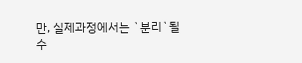만, 실제과정에서는 `분리`될 수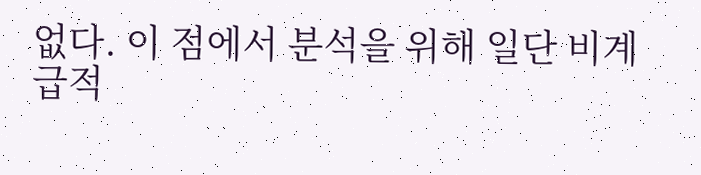없다. 이 점에서 분석을 위해 일단 비계급적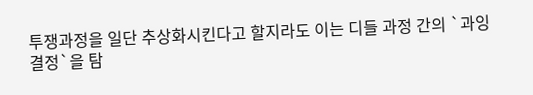투쟁과정을 일단 추상화시킨다고 할지라도 이는 디들 과정 간의 `과잉결정`을 탐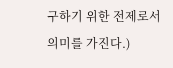구하기 위한 전제로서 의미를 가진다.)